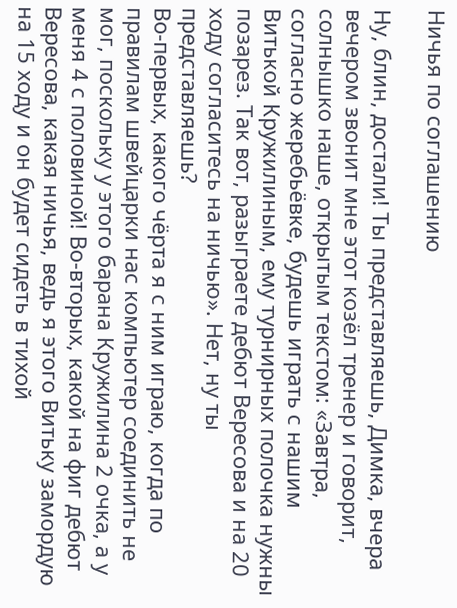Ничья по соглашению

Ну, блин, достали! Ты представляешь, Димка, вчера вечером звонит мне этот козёл тренер и говорит, солнышко наше, открытым текстом: «Завтра, согласно жеребьёвке, будешь играть с нашим Витькой Кружилиным, ему турнирных полочка нужны позарез. Так вот, разыграете дебют Вересова и на 20 ходу согласитесь на ничью». Нет, ну ты представляешь?
Во-первых, какого чёрта я с ним играю, когда по правилам швейцарки нас компьютер соединить не мог, поскольку у этого барана Кружилина 2 очка, а у меня 4 с половиной! Во-вторых, какой на фиг дебют Вересова, какая ничья, ведь я этого Витьку замордую на 15 ходу и он будет сидеть в тихой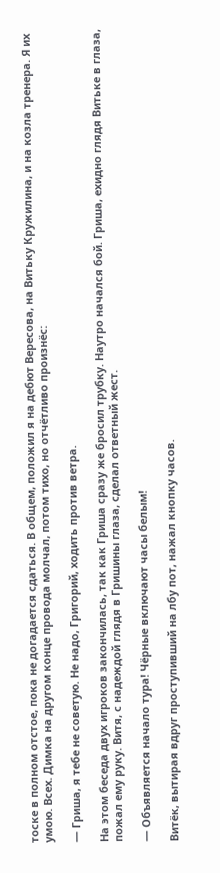тоске в полном отстое, пока не догадается сдаться. В общем, положил я на дебют Вересова, на Витьку Кружилина, и на козла тренера. Я их умою. Всех. Димка на другом конце провода молчал, потом тихо, но отчётливо произнёс:

— Гриша, я тебе не советую. Не надо, Григорий, ходить против ветра.

На этом беседа двух игроков закончилась, так как Гриша сразу же бросил трубку. Наутро начался бой. Гриша, ехидно глядя Витьке в глаза, пожал ему руку. Витя, с надеждой глядя в Гришины глаза, сделал ответный жест.

— Объявляется начало тура! Чёрные включают часы белым!

Витёк, вытирая вдруг проступивший на лбу пот, нажал кнопку часов.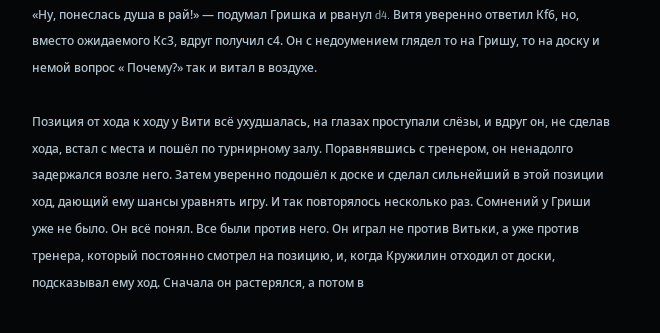«Ну, понеслась душа в рай!» — подумал Гришка и рванул d4. Витя уверенно ответил Кf6, но, вместо ожидаемого Кс3, вдруг получил с4. Он с недоумением глядел то на Гришу, то на доску и немой вопрос « Почему?» так и витал в воздухе.

Позиция от хода к ходу у Вити всё ухудшалась, на глазах проступали слёзы, и вдруг он, не сделав хода, встал с места и пошёл по турнирному залу. Поравнявшись с тренером, он ненадолго задержался возле него. Затем уверенно подошёл к доске и сделал сильнейший в этой позиции ход, дающий ему шансы уравнять игру. И так повторялось несколько раз. Сомнений у Гриши уже не было. Он всё понял. Все были против него. Он играл не против Витьки, а уже против тренера, который постоянно смотрел на позицию, и, когда Кружилин отходил от доски, подсказывал ему ход. Сначала он растерялся, а потом в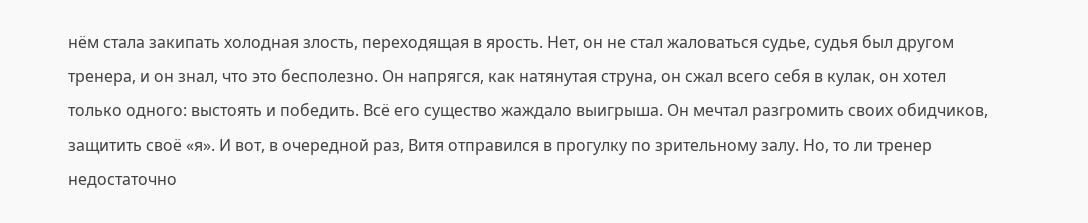нём стала закипать холодная злость, переходящая в ярость. Нет, он не стал жаловаться судье, судья был другом тренера, и он знал, что это бесполезно. Он напрягся, как натянутая струна, он сжал всего себя в кулак, он хотел только одного: выстоять и победить. Всё его существо жаждало выигрыша. Он мечтал разгромить своих обидчиков, защитить своё «я». И вот, в очередной раз, Витя отправился в прогулку по зрительному залу. Но, то ли тренер недостаточно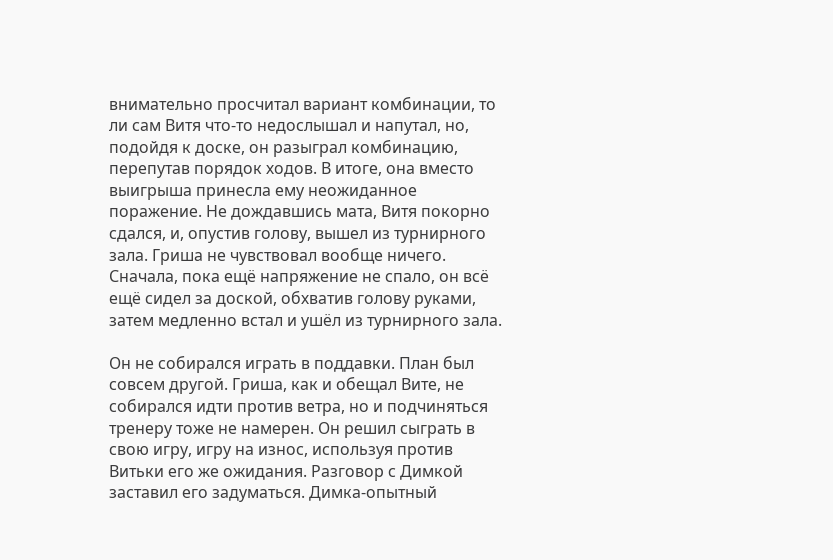внимательно просчитал вариант комбинации, то ли сам Витя что-то недослышал и напутал, но, подойдя к доске, он разыграл комбинацию, перепутав порядок ходов. В итоге, она вместо выигрыша принесла ему неожиданное поражение. Не дождавшись мата, Витя покорно сдался, и, опустив голову, вышел из турнирного зала. Гриша не чувствовал вообще ничего. Сначала, пока ещё напряжение не спало, он всё ещё сидел за доской, обхватив голову руками, затем медленно встал и ушёл из турнирного зала.

Он не собирался играть в поддавки. План был совсем другой. Гриша, как и обещал Вите, не собирался идти против ветра, но и подчиняться тренеру тоже не намерен. Он решил сыграть в свою игру, игру на износ, используя против Витьки его же ожидания. Разговор с Димкой заставил его задуматься. Димка-опытный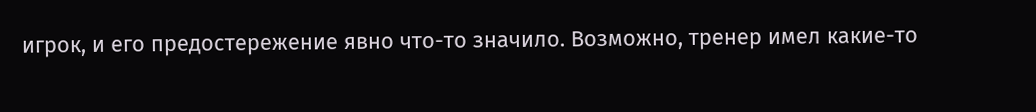игрок, и его предостережение явно что-то значило. Возможно, тренер имел какие-то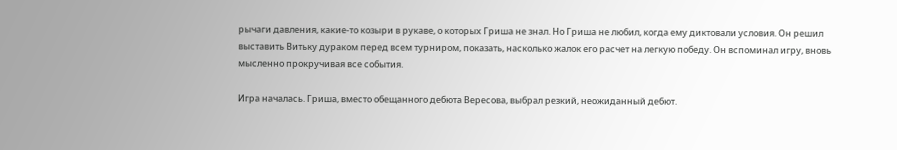рычаги давления, какие-то козыри в рукаве, о которых Гриша не знал. Но Гриша не любил, когда ему диктовали условия. Он решил выставить Витьку дураком перед всем турниром, показать, насколько жалок его расчет на легкую победу. Он вспоминал игру, вновь мысленно прокручивая все события.

Игра началась. Гриша, вместо обещанного дебюта Вересова, выбрал резкий, неожиданный дебют.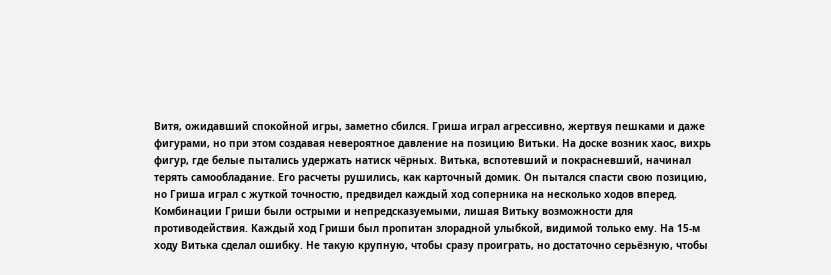Витя, ожидавший спокойной игры, заметно сбился. Гриша играл агрессивно, жертвуя пешками и даже фигурами, но при этом создавая невероятное давление на позицию Витьки. На доске возник хаос, вихрь фигур, где белые пытались удержать натиск чёрных. Витька, вспотевший и покрасневший, начинал терять самообладание. Его расчеты рушились, как карточный домик. Он пытался спасти свою позицию, но Гриша играл с жуткой точностю, предвидел каждый ход соперника на несколько ходов вперед. Комбинации Гриши были острыми и непредсказуемыми, лишая Витьку возможности для противодействия. Каждый ход Гриши был пропитан злорадной улыбкой, видимой только ему. На 15-м ходу Витька сделал ошибку. Не такую крупную, чтобы сразу проиграть, но достаточно серьёзную, чтобы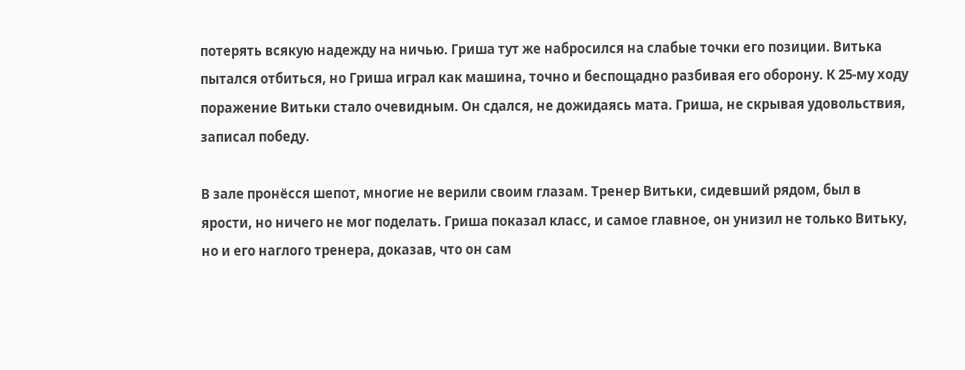потерять всякую надежду на ничью. Гриша тут же набросился на слабые точки его позиции. Витька пытался отбиться, но Гриша играл как машина, точно и беспощадно разбивая его оборону. К 25-му ходу поражение Витьки стало очевидным. Он сдался, не дожидаясь мата. Гриша, не скрывая удовольствия, записал победу.

В зале пронёсся шепот, многие не верили своим глазам. Тренер Витьки, сидевший рядом, был в ярости, но ничего не мог поделать. Гриша показал класс, и самое главное, он унизил не только Витьку, но и его наглого тренера, доказав, что он сам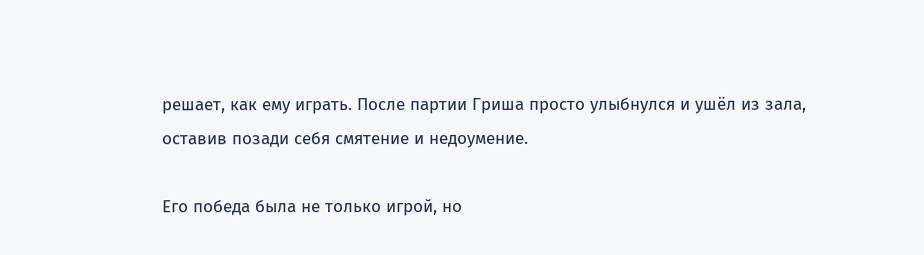решает, как ему играть. После партии Гриша просто улыбнулся и ушёл из зала, оставив позади себя смятение и недоумение.

Его победа была не только игрой, но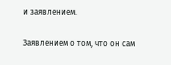и заявлением.

Заявлением о том, что он сам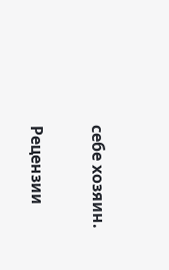себе хозяин.


Рецензии